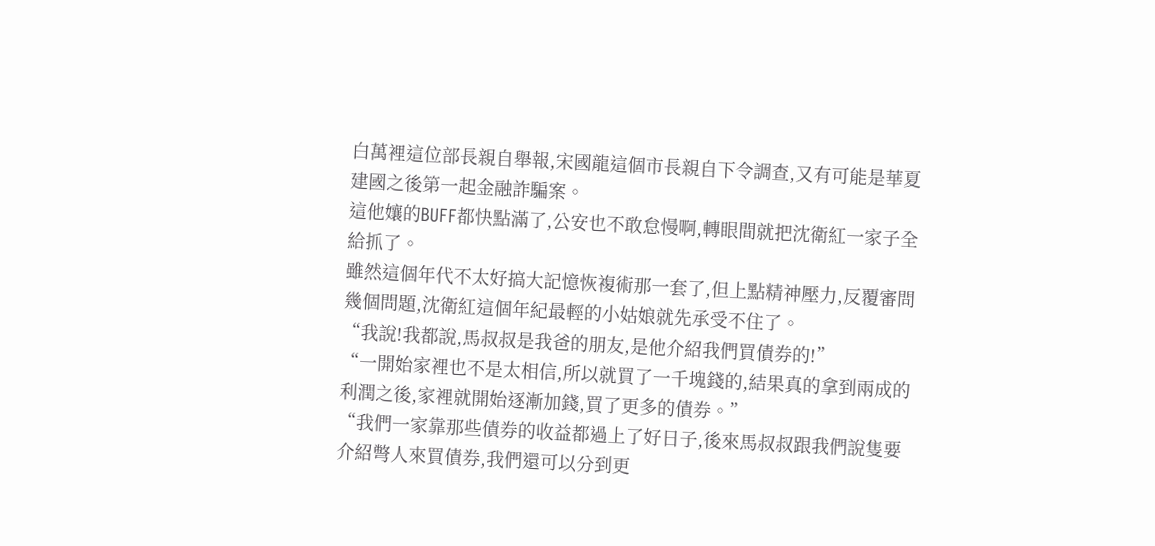白萬裡這位部長親自舉報,宋國龍這個市長親自下令調查,又有可能是華夏建國之後第一起金融詐騙案。
這他孃的BUFF都快點滿了,公安也不敢怠慢啊,轉眼間就把沈衛紅一家子全給抓了。
雖然這個年代不太好搞大記憶恢複術那一套了,但上點精神壓力,反覆審問幾個問題,沈衛紅這個年紀最輕的小姑娘就先承受不住了。
“我說!我都說,馬叔叔是我爸的朋友,是他介紹我們買債券的!”
“一開始家裡也不是太相信,所以就買了一千塊錢的,結果真的拿到兩成的利潤之後,家裡就開始逐漸加錢,買了更多的債券。”
“我們一家靠那些債券的收益都過上了好日子,後來馬叔叔跟我們說隻要介紹彆人來買債券,我們還可以分到更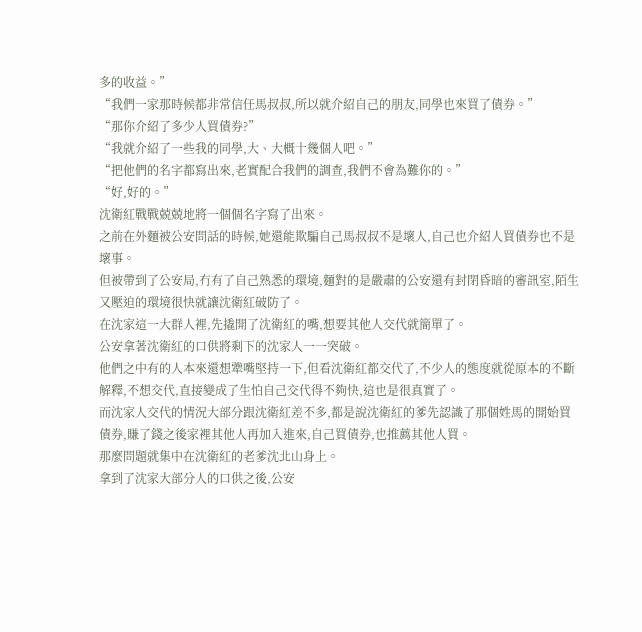多的收益。”
“我們一家那時候都非常信任馬叔叔,所以就介紹自己的朋友,同學也來買了債券。”
“那你介紹了多少人買債券?”
“我就介紹了一些我的同學,大、大概十幾個人吧。”
“把他們的名字都寫出來,老實配合我們的調查,我們不會為難你的。”
“好,好的。”
沈衛紅戰戰兢兢地將一個個名字寫了出來。
之前在外麵被公安問話的時候,她還能欺騙自己馬叔叔不是壞人,自己也介紹人買債券也不是壞事。
但被帶到了公安局,冇有了自己熟悉的環境,麵對的是嚴肅的公安還有封閉昏暗的審訊室,陌生又壓迫的環境很快就讓沈衛紅破防了。
在沈家這一大群人裡,先撬開了沈衛紅的嘴,想要其他人交代就簡單了。
公安拿著沈衛紅的口供將剩下的沈家人一一突破。
他們之中有的人本來還想犟嘴堅持一下,但看沈衛紅都交代了,不少人的態度就從原本的不斷解釋,不想交代,直接變成了生怕自己交代得不夠快,這也是很真實了。
而沈家人交代的情況大部分跟沈衛紅差不多,都是說沈衛紅的爹先認識了那個姓馬的開始買債券,賺了錢之後家裡其他人再加入進來,自己買債券,也推薦其他人買。
那麼問題就集中在沈衛紅的老爹沈北山身上。
拿到了沈家大部分人的口供之後,公安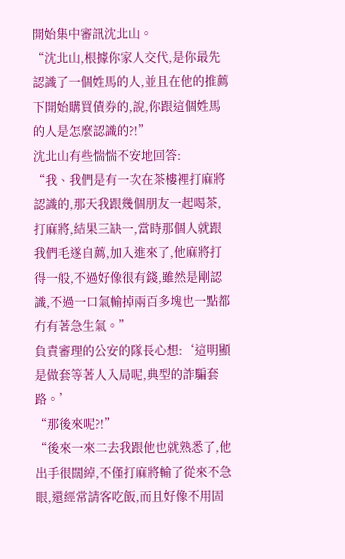開始集中審訊沈北山。
“沈北山,根據你家人交代,是你最先認識了一個姓馬的人,並且在他的推薦下開始購買債券的,說,你跟這個姓馬的人是怎麼認識的?!”
沈北山有些惴惴不安地回答:
“我、我們是有一次在茶樓裡打麻將認識的,那天我跟幾個朋友一起喝茶,打麻將,結果三缺一,當時那個人就跟我們毛遂自薦,加入進來了,他麻將打得一般,不過好像很有錢,雖然是剛認識,不過一口氣輸掉兩百多塊也一點都冇有著急生氣。”
負責審理的公安的隊長心想:‘這明顯是做套等著人入局呢,典型的詐騙套路。’
“那後來呢?!”
“後來一來二去我跟他也就熟悉了,他出手很闊綽,不僅打麻將輸了從來不急眼,還經常請客吃飯,而且好像不用固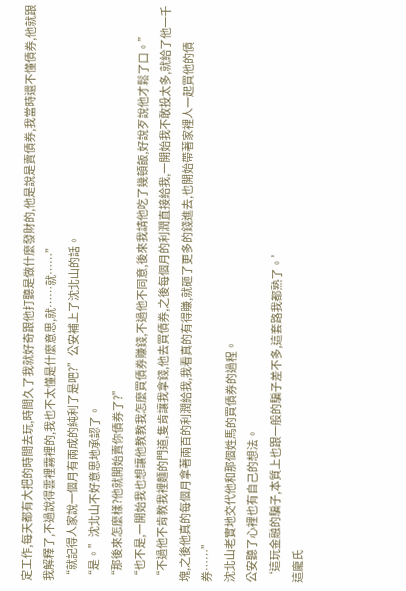定工作,每天都有大把的時間去玩,時間久了我就好奇跟他打聽是做什麼發財的,他是說是賣債券,我當時還不懂債券,他就跟我解釋了,不過說得雲裡霧裡的,我也不太懂是什麼意思,就……就……”
“就記得人家說一個月有兩成的純利了是吧?”公安補上了沈北山的話。
“是。”沈北山不好意思地承認了。
“那後來怎麼樣?他就開始賣你債券了?”
“也不是,一開始我也想讓他教教我怎麼買債券賺錢,不過他不同意,後來我請他吃了幾頓飯,好說歹說他才鬆了口。”
“不過他不肯教我裡麵的門道,隻肯讓我拿錢,他去買債券,之後每個月的利潤直接給我,一開始我不敢投太多,就給了他一千塊,之後他真的每個月拿著兩百的利潤給我,我看真的有得賺,就砸了更多的錢進去,也開始帶著家裡人一起買他的債券……”
沈北山老實地交代他和那個姓馬的買債券的過程。
公安聽了心裡也有自己的想法。
‘這玩金融的騙子,本質上也跟一般的騙子差不多,這套路我都熟了。’
這龐氏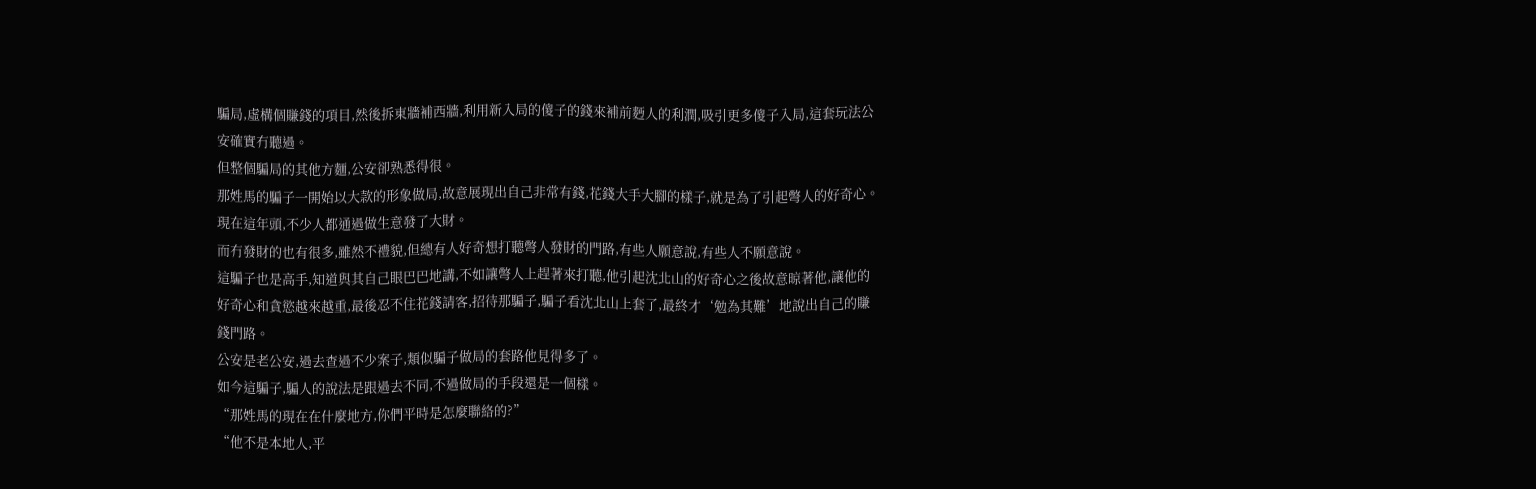騙局,虛構個賺錢的項目,然後拆東牆補西牆,利用新入局的傻子的錢來補前麪人的利潤,吸引更多傻子入局,這套玩法公安確實冇聽過。
但整個騙局的其他方麵,公安卻熟悉得很。
那姓馬的騙子一開始以大款的形象做局,故意展現出自己非常有錢,花錢大手大腳的樣子,就是為了引起彆人的好奇心。
現在這年頭,不少人都通過做生意發了大財。
而冇發財的也有很多,雖然不禮貌,但總有人好奇想打聽彆人發財的門路,有些人願意說,有些人不願意說。
這騙子也是高手,知道與其自己眼巴巴地講,不如讓彆人上趕著來打聽,他引起沈北山的好奇心之後故意晾著他,讓他的好奇心和貪慾越來越重,最後忍不住花錢請客,招待那騙子,騙子看沈北山上套了,最終才‘勉為其難’地說出自己的賺錢門路。
公安是老公安,過去查過不少案子,類似騙子做局的套路他見得多了。
如今這騙子,騙人的說法是跟過去不同,不過做局的手段還是一個樣。
“那姓馬的現在在什麼地方,你們平時是怎麼聯絡的?”
“他不是本地人,平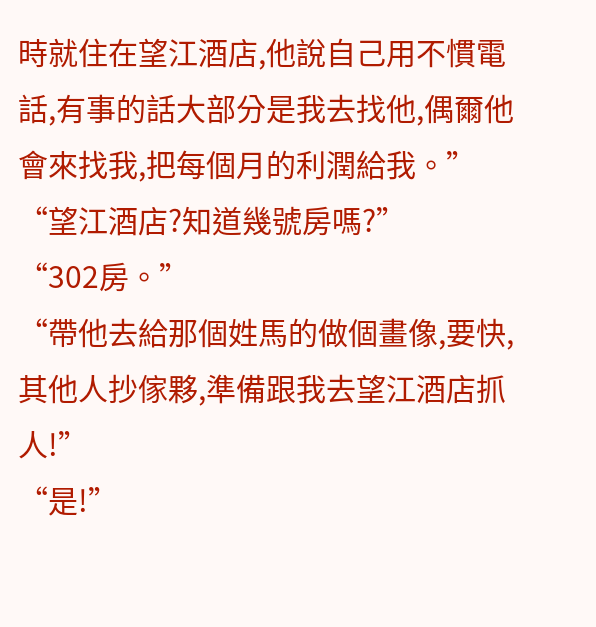時就住在望江酒店,他說自己用不慣電話,有事的話大部分是我去找他,偶爾他會來找我,把每個月的利潤給我。”
“望江酒店?知道幾號房嗎?”
“302房。”
“帶他去給那個姓馬的做個畫像,要快,其他人抄傢夥,準備跟我去望江酒店抓人!”
“是!”